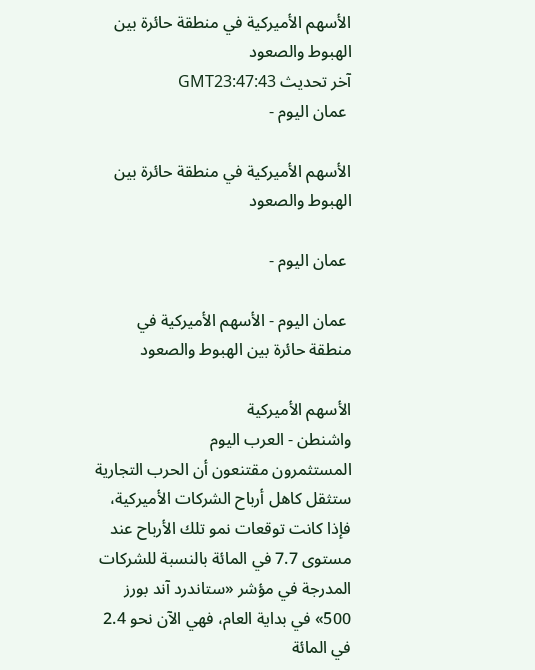الأسهم الأميركية في منطقة حائرة بين الهبوط والصعود
آخر تحديث GMT23:47:43
 عمان اليوم -

الأسهم الأميركية في منطقة حائرة بين الهبوط والصعود

 عمان اليوم -

 عمان اليوم - الأسهم الأميركية في منطقة حائرة بين الهبوط والصعود

الأسهم الأميركية
واشنطن - العرب اليوم
المستثمرون مقتنعون أن الحرب التجارية ستثقل كاهل أرباح الشركات الأميركية، فإذا كانت توقعات نمو تلك الأرباح عند مستوى 7.7 في المائة بالنسبة للشركات المدرجة في مؤشر «ستاندرد آند بورز 500» في بداية العام، فهي الآن نحو 2.4 في المائة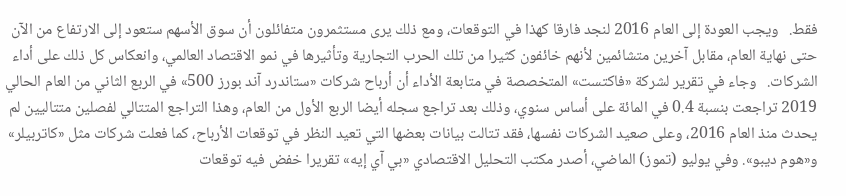فقط.   ويجب العودة إلى العام 2016 لنجد فارقا كهذا في التوقعات، ومع ذلك يرى مستثمرون متفائلون أن سوق الأسهم ستعود إلى الارتفاع من الآن حتى نهاية العام، مقابل آخرين متشائمين لأنهم خائفون كثيرا من تلك الحرب التجارية وتأثيرها في نمو الاقتصاد العالمي، وانعكاس كل ذلك على أداء الشركات.   وجاء في تقرير لشركة «فاكتست» المتخصصة في متابعة الأداء أن أرباح شركات «ستاندرد آند بورز 500» في الربع الثاني من العام الحالي 2019 تراجعت بنسبة 0.4 في المائة على أساس سنوي، وذلك بعد تراجع سجله أيضا الربع الأول من العام، وهذا التراجع المتتالي لفصلين متتاليين لم يحدث منذ العام 2016، وعلى صعيد الشركات نفسها، فقد تتالت بيانات بعضها التي تعيد النظر في توقعات الأرباح، كما فعلت شركات مثل «كاتربيلر» و«هوم ديبو». وفي يوليو (تموز) الماضي، أصدر مكتب التحليل الاقتصادي «بي آي إيه» تقريرا خفض فيه توقعات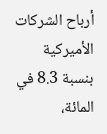أرباح الشركات الأميركية بنسبة 8.3 في المائة،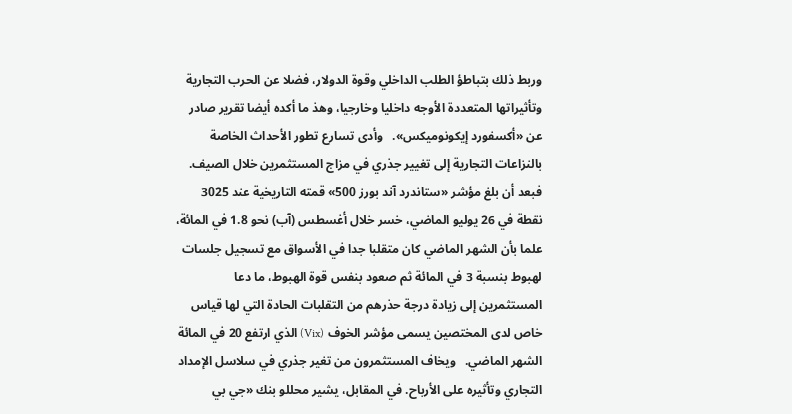وربط ذلك بتباطؤ الطلب الداخلي وقوة الدولار، فضلا عن الحرب التجارية وتأثيراتها المتعددة الأوجه داخليا وخارجيا، وهذ ما أكده أيضا تقرير صادر عن «أكسفورد إيكونوميكس».   وأدى تسارع تطور الأحداث الخاصة بالنزاعات التجارية إلى تغيير جذري في مزاج المستثمرين خلال الصيف. فبعد أن بلغ مؤشر «ستاندرد آند بورز 500» قمته التاريخية عند 3025 نقطة في 26 يوليو الماضي، خسر خلال أغسطس (آب) نحو 1.8 في المائة، علما بأن الشهر الماضي كان متقلبا جدا في الأسواق مع تسجيل جلسات لهبوط بنسبة 3 في المائة ثم صعود بنفس قوة الهبوط، ما دعا المستثمرين إلى زيادة درجة حذرهم من التقلبات الحادة التي لها قياس خاص لدى المختصين يسمى مؤشر الخوف (Vix) الذي ارتفع 20 في المائة الشهر الماضي.   ويخاف المستثمرون من تغير جذري في سلاسل الإمداد التجاري وتأثيره على الأرباح. في المقابل، يشير محللو بنك «جي بي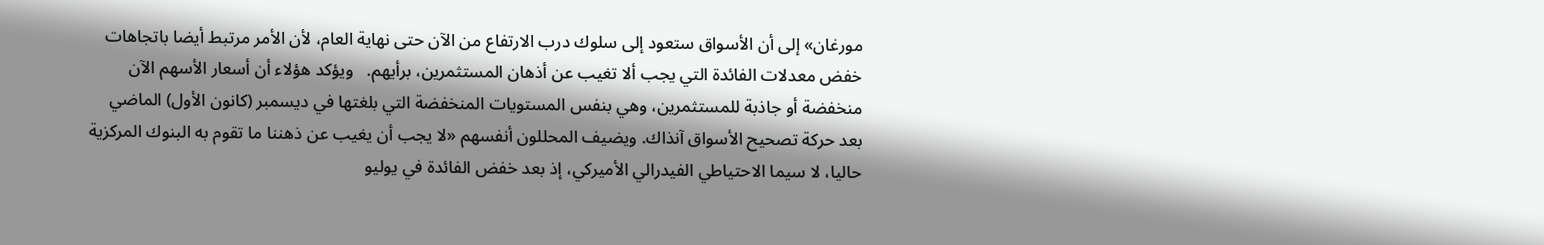مورغان» إلى أن الأسواق ستعود إلى سلوك درب الارتفاع من الآن حتى نهاية العام، لأن الأمر مرتبط أيضا باتجاهات خفض معدلات الفائدة التي يجب ألا تغيب عن أذهان المستثمرين، برأيهم.   ويؤكد هؤلاء أن أسعار الأسهم الآن منخفضة أو جاذبة للمستثمرين، وهي بنفس المستويات المنخفضة التي بلغتها في ديسمبر (كانون الأول) الماضي بعد حركة تصحيح الأسواق آنذاك. ويضيف المحللون أنفسهم «لا يجب أن يغيب عن ذهننا ما تقوم به البنوك المركزية حاليا، لا سيما الاحتياطي الفيدرالي الأميركي، إذ بعد خفض الفائدة في يوليو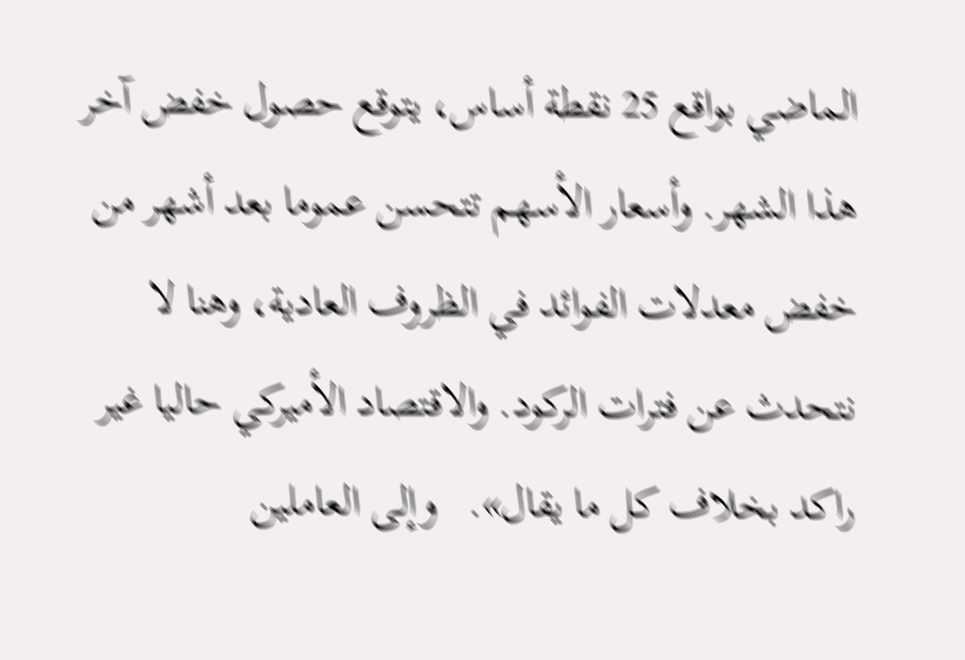الماضي بواقع 25 نقطة أساس، يتوقع حصول خفض آخر هذا الشهر. وأسعار الأسهم تتحسن عموما بعد أشهر من خفض معدلات الفوائد في الظروف العادية، وهنا لا نتحدث عن فترات الركود. والاقتصاد الأميركي حاليا غير راكد بخلاف كل ما يقال».   وإلى العاملين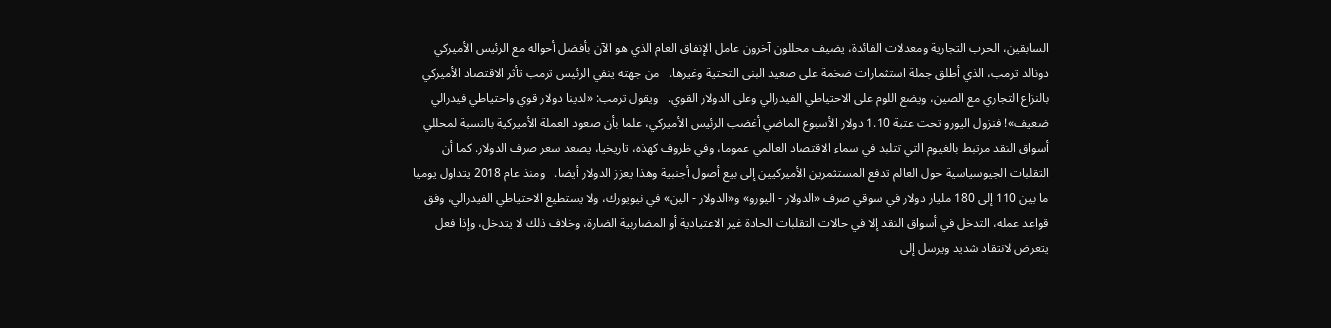السابقين، الحرب التجارية ومعدلات الفائدة، يضيف محللون آخرون عامل الإنفاق العام الذي هو الآن بأفضل أحواله مع الرئيس الأميركي دونالد ترمب، الذي أطلق جملة استثمارات ضخمة على صعيد البنى التحتية وغيرها.   من جهته ينفي الرئيس ترمب تأثر الاقتصاد الأميركي بالنزاع التجاري مع الصين، ويضع اللوم على الاحتياطي الفيدرالي وعلى الدولار القوي.   ويقول ترمب: «لدينا دولار قوي واحتياطي فيدرالي ضعيف»! فنزول اليورو تحت عتبة 1.10 دولار الأسبوع الماضي أغضب الرئيس الأميركي، علما بأن صعود العملة الأميركية بالنسبة لمحللي أسواق النقد مرتبط بالغيوم التي تتلبد في سماء الاقتصاد العالمي عموما، وفي ظروف كهذه، تاريخيا، يصعد سعر صرف الدولار. كما أن التقلبات الجيوسياسية حول العالم تدفع المستثمرين الأميركيين إلى بيع أصول أجنبية وهذا يعزز الدولار أيضا.   ومنذ عام 2018 يتداول يوميا ما بين 110 إلى 180 مليار دولار في سوقي صرف «الدولار - اليورو» و«الدولار - الين» في نيويورك، ولا يستطيع الاحتياطي الفيدرالي، وفق قواعد عمله، التدخل في أسواق النقد إلا في حالات التقلبات الحادة غير الاعتيادية أو المضاربية الضارة، وخلاف ذلك لا يتدخل، وإذا فعل يتعرض لانتقاد شديد ويرسل إلى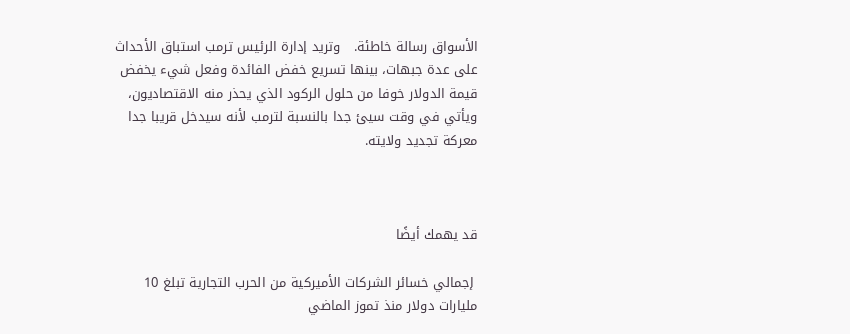الأسواق رسالة خاطئة.   وتريد إدارة الرئيس ترمب استباق الأحداث على عدة جبهات، بينها تسريع خفض الفائدة وفعل شيء يخفض قيمة الدولار خوفا من حلول الركود الذي يحذر منه الاقتصاديون، ويأتي في وقت سيئ جدا بالنسبة لترمب لأنه سيدخل قريبا جدا معركة تجديد ولايته.



قد يهمك أيضًا

 إجمالي خسائر الشركات الأميركية من الحرب التجارية تبلغ 10 مليارات دولار منذ تموز الماضي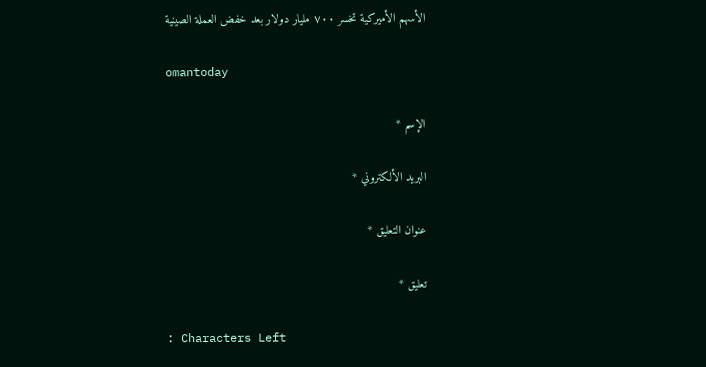الأسهم الأميركية تخسر ٧٠٠ مليار دولار بعد خفض العملة الصينية

omantoday

الإسم *

البريد الألكتروني *

عنوان التعليق *

تعليق *

: Characters Left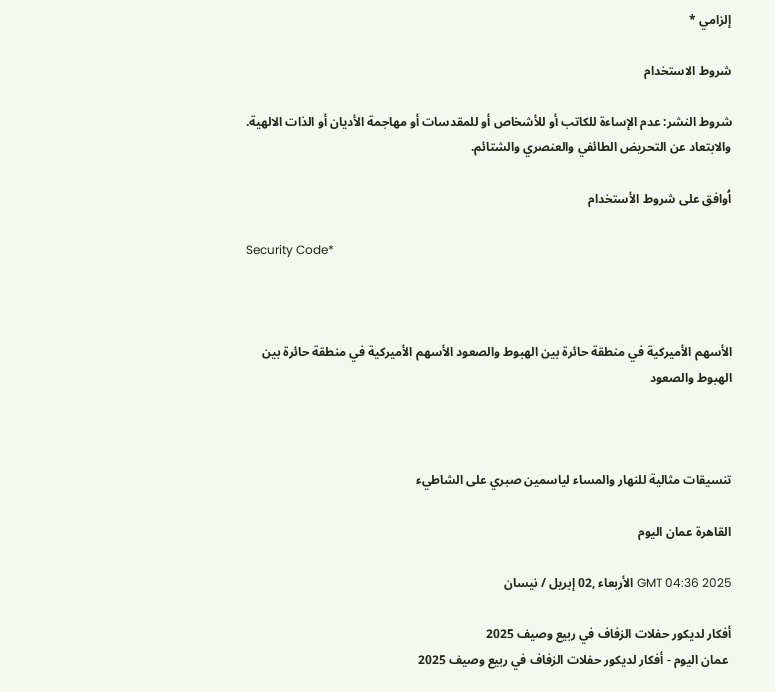إلزامي *

شروط الاستخدام

شروط النشر: عدم الإساءة للكاتب أو للأشخاص أو للمقدسات أو مهاجمة الأديان أو الذات الالهية. والابتعاد عن التحريض الطائفي والعنصري والشتائم.

اُوافق على شروط الأستخدام

Security Code*



الأسهم الأميركية في منطقة حائرة بين الهبوط والصعود الأسهم الأميركية في منطقة حائرة بين الهبوط والصعود



تنسيقات مثالية للنهار والمساء لياسمين صبري على الشاطيء

القاهرة عمان اليوم

GMT 04:36 2025 الأربعاء ,02 إبريل / نيسان

أفكار لديكور حفلات الزفاف في ربيع وصيف 2025
 عمان اليوم - أفكار لديكور حفلات الزفاف في ربيع وصيف 2025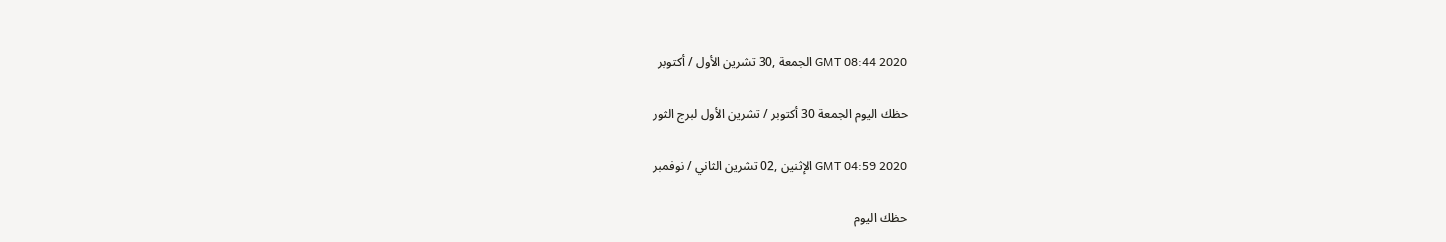GMT 08:44 2020 الجمعة ,30 تشرين الأول / أكتوبر

حظك اليوم الجمعة 30 أكتوبر / تشرين الأول لبرج الثور

GMT 04:59 2020 الإثنين ,02 تشرين الثاني / نوفمبر

حظك اليوم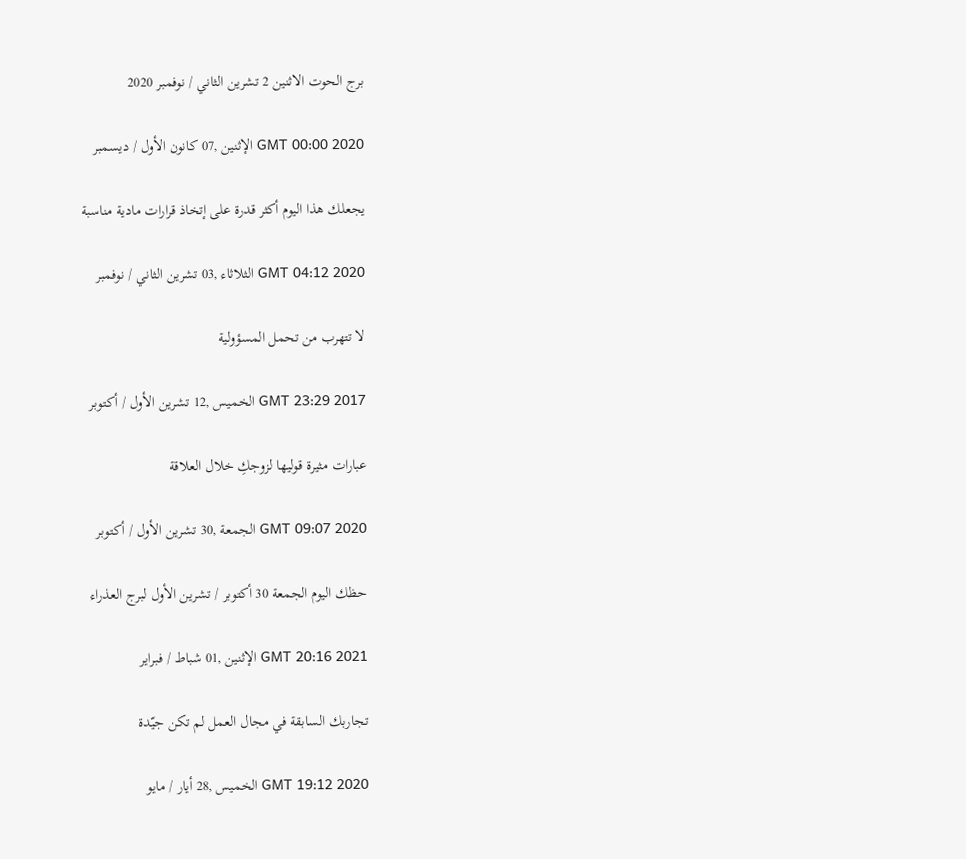برج الحوت الاثنين 2 تشرين الثاني / نوفمبر 2020

GMT 00:00 2020 الإثنين ,07 كانون الأول / ديسمبر

يجعلك هذا اليوم أكثر قدرة على إتخاذ قرارات مادية مناسبة

GMT 04:12 2020 الثلاثاء ,03 تشرين الثاني / نوفمبر

لا تتهرب من تحمل المسؤولية

GMT 23:29 2017 الخميس ,12 تشرين الأول / أكتوبر

عبارات مثيرة قوليها لزوجكِ خلال العلاقة

GMT 09:07 2020 الجمعة ,30 تشرين الأول / أكتوبر

حظك اليوم الجمعة 30 أكتوبر / تشرين الأول لبرج العذراء

GMT 20:16 2021 الإثنين ,01 شباط / فبراير

تجاربك السابقة في مجال العمل لم تكن جيّدة

GMT 19:12 2020 الخميس ,28 أيار / مايو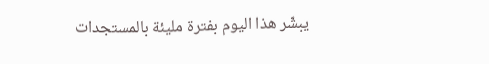يبشّر هذا اليوم بفترة مليئة بالمستجدات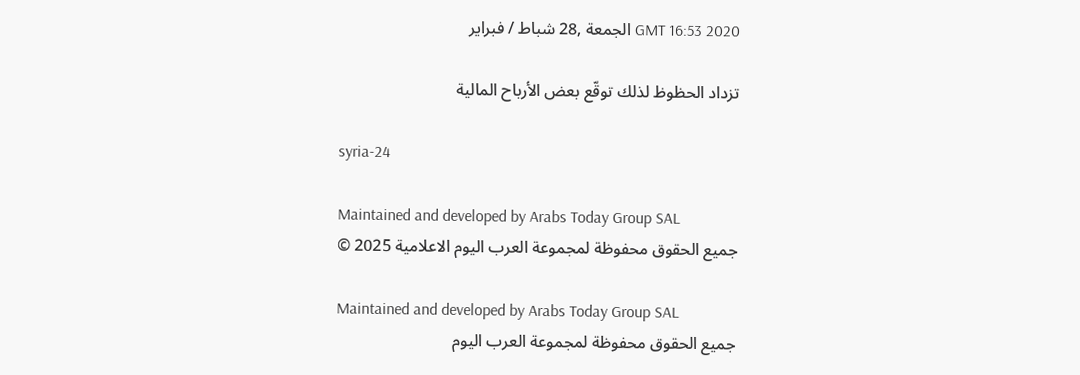GMT 16:53 2020 الجمعة ,28 شباط / فبراير

تزداد الحظوظ لذلك توقّع بعض الأرباح المالية

syria-24

Maintained and developed by Arabs Today Group SAL
جميع الحقوق محفوظة لمجموعة العرب اليوم الاعلامية 2025 ©

Maintained and developed by Arabs Today Group SAL
جميع الحقوق محفوظة لمجموعة العرب اليوم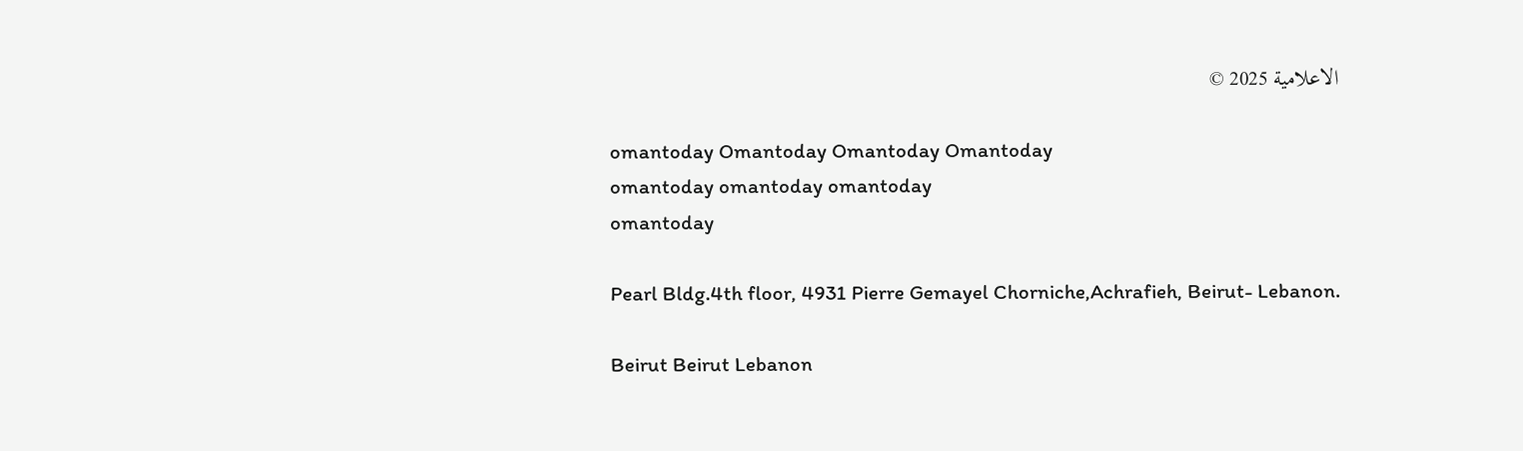الاعلامية 2025 ©

omantoday Omantoday Omantoday Omantoday
omantoday omantoday omantoday
omantoday

Pearl Bldg.4th floor, 4931 Pierre Gemayel Chorniche,Achrafieh, Beirut- Lebanon.

Beirut Beirut Lebanon